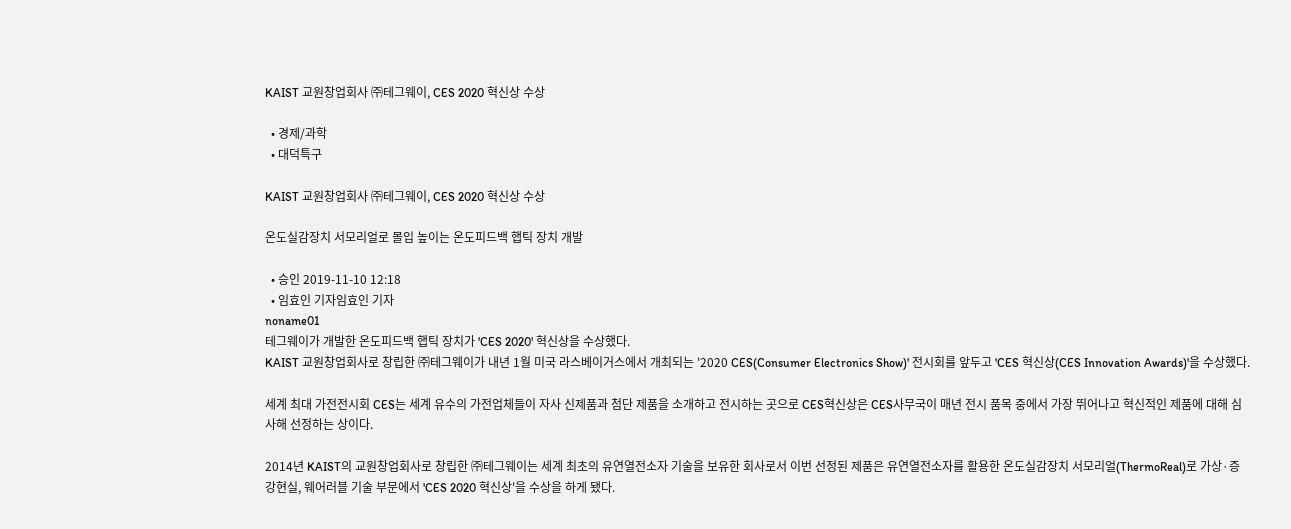KAIST 교원창업회사 ㈜테그웨이, CES 2020 혁신상 수상

  • 경제/과학
  • 대덕특구

KAIST 교원창업회사 ㈜테그웨이, CES 2020 혁신상 수상

온도실감장치 서모리얼로 몰입 높이는 온도피드백 햅틱 장치 개발

  • 승인 2019-11-10 12:18
  • 임효인 기자임효인 기자
noname01
테그웨이가 개발한 온도피드백 햅틱 장치가 'CES 2020' 혁신상을 수상했다.
KAIST 교원창업회사로 창립한 ㈜테그웨이가 내년 1월 미국 라스베이거스에서 개최되는 '2020 CES(Consumer Electronics Show)' 전시회를 앞두고 'CES 혁신상(CES Innovation Awards)'을 수상했다.

세계 최대 가전전시회 CES는 세계 유수의 가전업체들이 자사 신제품과 첨단 제품을 소개하고 전시하는 곳으로 CES혁신상은 CES사무국이 매년 전시 품목 중에서 가장 뛰어나고 혁신적인 제품에 대해 심사해 선정하는 상이다.

2014년 KAIST의 교원창업회사로 창립한 ㈜테그웨이는 세계 최초의 유연열전소자 기술을 보유한 회사로서 이번 선정된 제품은 유연열전소자를 활용한 온도실감장치 서모리얼(ThermoReal)로 가상·증강현실, 웨어러블 기술 부문에서 'CES 2020 혁신상'을 수상을 하게 됐다.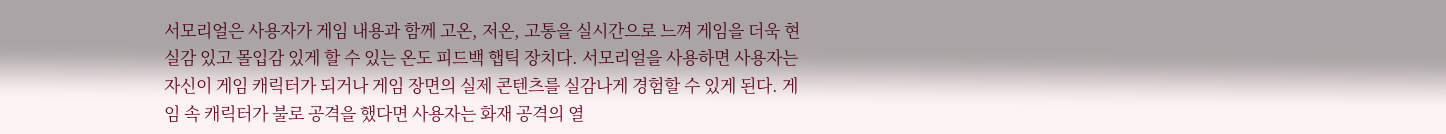서모리얼은 사용자가 게임 내용과 함께 고온, 저온, 고통을 실시간으로 느껴 게임을 더욱 현실감 있고 몰입감 있게 할 수 있는 온도 피드백 햅틱 장치다. 서모리얼을 사용하면 사용자는 자신이 게임 캐릭터가 되거나 게임 장면의 실제 콘텐츠를 실감나게 경험할 수 있게 된다. 게임 속 캐릭터가 불로 공격을 했다면 사용자는 화재 공격의 열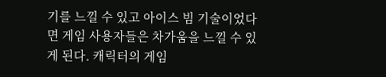기를 느낄 수 있고 아이스 빔 기술이었다면 게임 사용자들은 차가움을 느낄 수 있게 된다. 캐릭터의 게임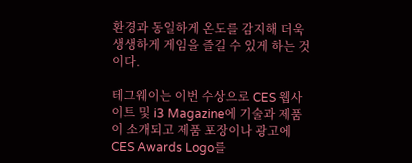환경과 동일하게 온도를 감지해 더욱 생생하게 게임을 즐길 수 있게 하는 것이다.

테그웨이는 이번 수상으로 CES 웹사이트 및 i3 Magazine에 기술과 제품이 소개되고 제품 포장이나 광고에 CES Awards Logo를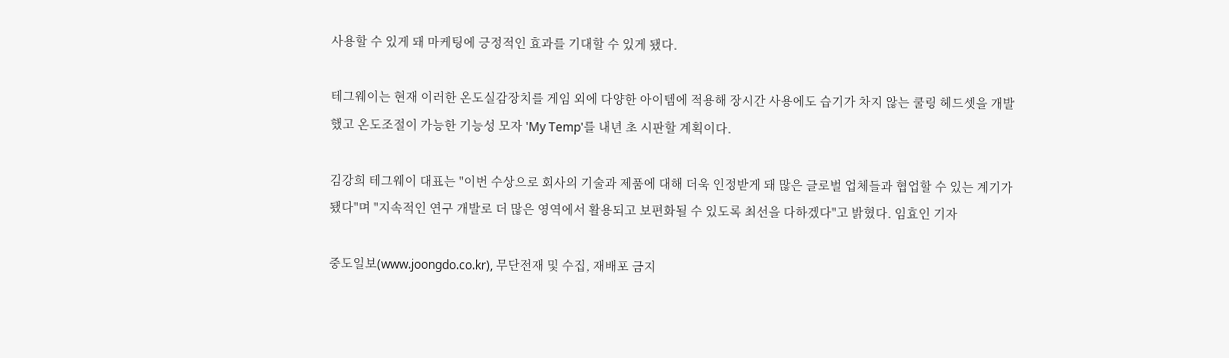사용할 수 있게 돼 마케팅에 긍정적인 효과를 기대할 수 있게 됐다.

테그웨이는 현재 이러한 온도실감장치를 게임 외에 다양한 아이템에 적용해 장시간 사용에도 습기가 차지 않는 쿨링 헤드셋을 개발했고 온도조절이 가능한 기능성 모자 'My Temp'를 내년 초 시판할 계획이다.

김강희 테그웨이 대표는 "이번 수상으로 회사의 기술과 제품에 대해 더욱 인정받게 돼 많은 글로벌 업체들과 협업할 수 있는 계기가 됐다"며 "지속적인 연구 개발로 더 많은 영역에서 활용되고 보편화될 수 있도록 최선을 다하겠다"고 밝혔다. 임효인 기자

중도일보(www.joongdo.co.kr), 무단전재 및 수집, 재배포 금지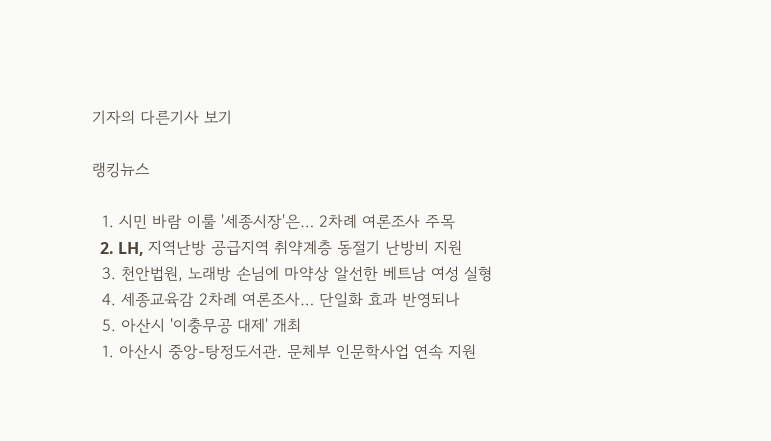기자의 다른기사 보기

랭킹뉴스

  1. 시민 바람 이룰 '세종시장'은… 2차례 여론조사 주목
  2. LH, 지역난방 공급지역 취약계층 동절기 난방비 지원
  3. 천안법원, 노래방 손님에 마약상 알선한 베트남 여성 실형
  4. 세종교육감 2차례 여론조사… 단일화 효과 반영되나
  5. 아산시 '이충무공 대제' 개최
  1. 아산시 중앙-탕정도서관. 문체부 인문학사업 연속 지원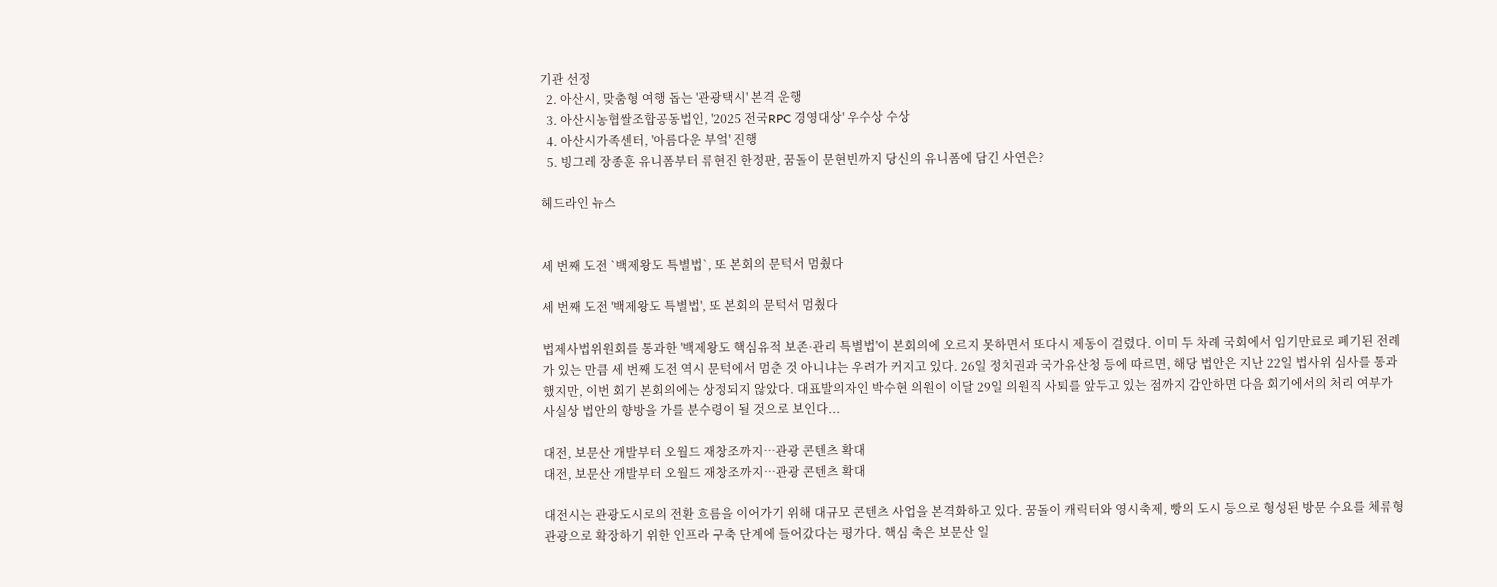기관 선정
  2. 아산시, 맞춤형 여행 돕는 '관광택시' 본격 운행
  3. 아산시농협쌀조합공동법인, '2025 전국RPC 경영대상' 우수상 수상
  4. 아산시가족센터, '아름다운 부엌' 진행
  5. 빙그레 장종훈 유니폼부터 류현진 한정판, 꿈돌이 문현빈까지 당신의 유니폼에 담긴 사연은?

헤드라인 뉴스


세 번째 도전 `백제왕도 특별법`, 또 본회의 문턱서 멈췄다

세 번째 도전 '백제왕도 특별법', 또 본회의 문턱서 멈췄다

법제사법위원회를 통과한 '백제왕도 핵심유적 보존·관리 특별법'이 본회의에 오르지 못하면서 또다시 제동이 걸렸다. 이미 두 차례 국회에서 임기만료로 폐기된 전례가 있는 만큼 세 번째 도전 역시 문턱에서 멈춘 것 아니냐는 우려가 커지고 있다. 26일 정치권과 국가유산청 등에 따르면, 해당 법안은 지난 22일 법사위 심사를 통과했지만, 이번 회기 본회의에는 상정되지 않았다. 대표발의자인 박수현 의원이 이달 29일 의원직 사퇴를 앞두고 있는 점까지 감안하면 다음 회기에서의 처리 여부가 사실상 법안의 향방을 가를 분수령이 될 것으로 보인다...

대전, 보문산 개발부터 오월드 재창조까지…관광 콘텐츠 확대
대전, 보문산 개발부터 오월드 재창조까지…관광 콘텐츠 확대

대전시는 관광도시로의 전환 흐름을 이어가기 위해 대규모 콘텐츠 사업을 본격화하고 있다. 꿈돌이 캐릭터와 영시축제, 빵의 도시 등으로 형성된 방문 수요를 체류형 관광으로 확장하기 위한 인프라 구축 단계에 들어갔다는 평가다. 핵심 축은 보문산 일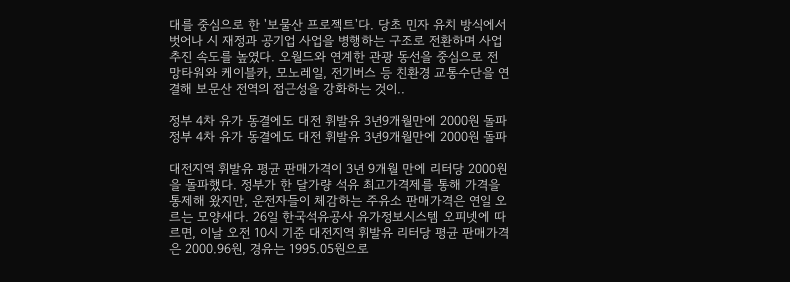대를 중심으로 한 '보물산 프로젝트'다. 당초 민자 유치 방식에서 벗어나 시 재정과 공기업 사업을 병행하는 구조로 전환하며 사업 추진 속도를 높였다. 오월드와 연계한 관광 동선을 중심으로 전망타워와 케이블카, 모노레일, 전기버스 등 친환경 교통수단을 연결해 보문산 전역의 접근성을 강화하는 것이..

정부 4차 유가 동결에도 대전 휘발유 3년9개월만에 2000원 돌파
정부 4차 유가 동결에도 대전 휘발유 3년9개월만에 2000원 돌파

대전지역 휘발유 평균 판매가격이 3년 9개월 만에 리터당 2000원을 돌파했다. 정부가 한 달가량 석유 최고가격제를 통해 가격을 통제해 왔지만, 운전자들이 체감하는 주유소 판매가격은 연일 오르는 모양새다. 26일 한국석유공사 유가정보시스템 오피넷에 따르면, 이날 오전 10시 기준 대전지역 휘발유 리터당 평균 판매가격은 2000.96원, 경유는 1995.05원으로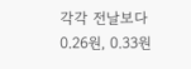각각 전날보다 0.26원, 0.33원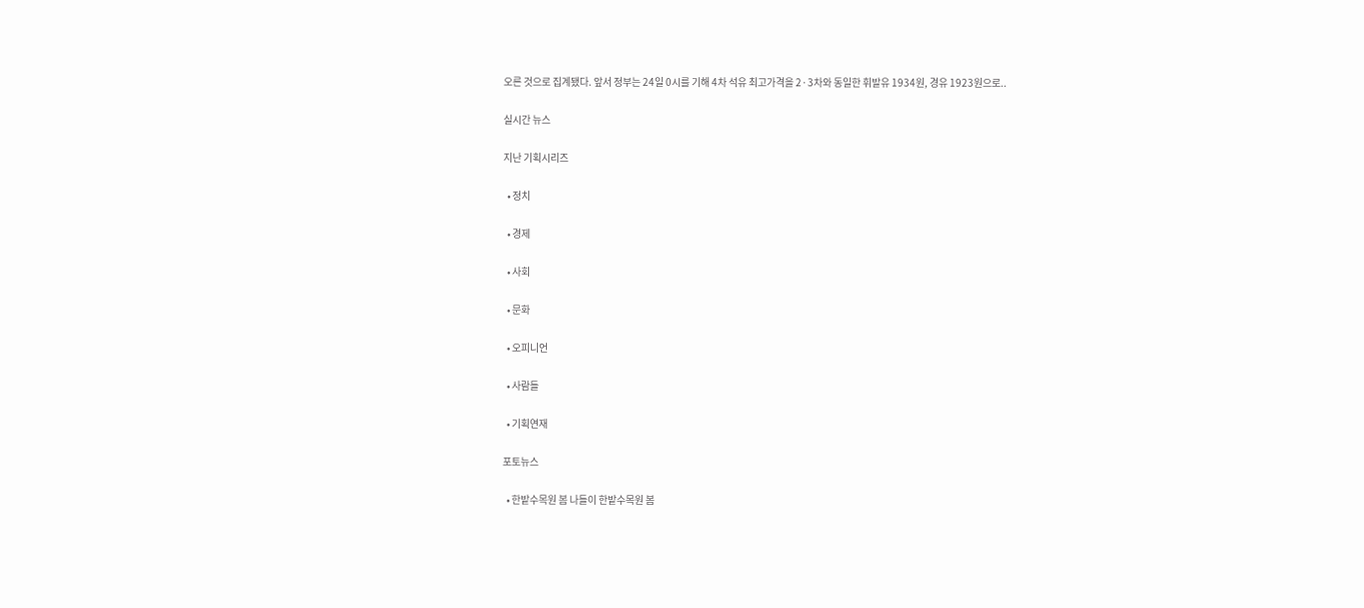오른 것으로 집계됐다. 앞서 정부는 24일 0시를 기해 4차 석유 최고가격을 2·3차와 동일한 휘발유 1934원, 경유 1923원으로..

실시간 뉴스

지난 기획시리즈

  • 정치

  • 경제

  • 사회

  • 문화

  • 오피니언

  • 사람들

  • 기획연재

포토뉴스

  • 한밭수목원 봄 나들이 한밭수목원 봄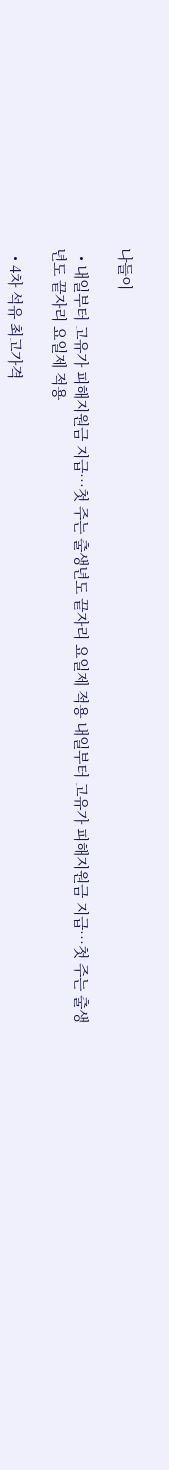나들이

  • 내일부터 고유가 피해지원금 지급…첫 주는 출생년도 끝자리 요일제 적용 내일부터 고유가 피해지원금 지급…첫 주는 출생년도 끝자리 요일제 적용

  • 4차 석유 최고가격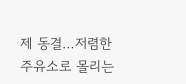제 동결…저렴한 주유소로 몰리는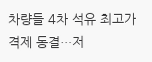차량들 4차 석유 최고가격제 동결…저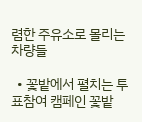렴한 주유소로 몰리는 차량들

  • 꽃밭에서 펼치는 투표참여 캠페인 꽃밭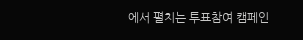에서 펼치는 투표참여 캠페인